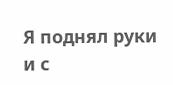Я поднял руки и с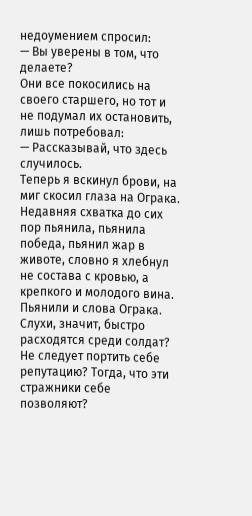недоумением спросил:
— Вы уверены в том, что делаете?
Они все покосились на своего старшего, но тот и не подумал их остановить, лишь потребовал:
— Рассказывай, что здесь случилось.
Теперь я вскинул брови, на миг скосил глаза на Ограка. Недавняя схватка до сих пор пьянила, пьянила победа, пьянил жар в животе, словно я хлебнул не состава с кровью, а крепкого и молодого вина. Пьянили и слова Ограка. Слухи, значит, быстро расходятся среди солдат? Не следует портить себе репутацию? Тогда, что эти стражники себе позволяют?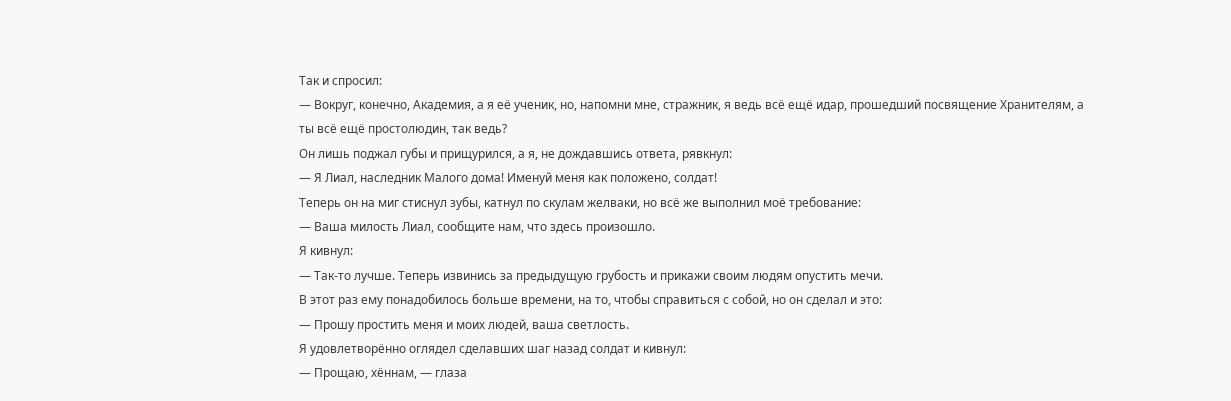Так и спросил:
— Вокруг, конечно, Академия, а я её ученик, но, напомни мне, стражник, я ведь всё ещё идар, прошедший посвящение Хранителям, а ты всё ещё простолюдин, так ведь?
Он лишь поджал губы и прищурился, а я, не дождавшись ответа, рявкнул:
— Я Лиал, наследник Малого дома! Именуй меня как положено, солдат!
Теперь он на миг стиснул зубы, катнул по скулам желваки, но всё же выполнил моё требование:
— Ваша милость Лиал, сообщите нам, что здесь произошло.
Я кивнул:
— Так-то лучше. Теперь извинись за предыдущую грубость и прикажи своим людям опустить мечи.
В этот раз ему понадобилось больше времени, на то, чтобы справиться с собой, но он сделал и это:
— Прошу простить меня и моих людей, ваша светлость.
Я удовлетворённо оглядел сделавших шаг назад солдат и кивнул:
— Прощаю, хённам, — глаза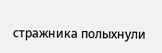стражника полыхнули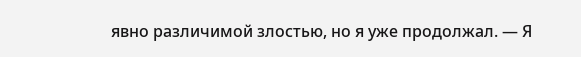явно различимой злостью, но я уже продолжал. — Я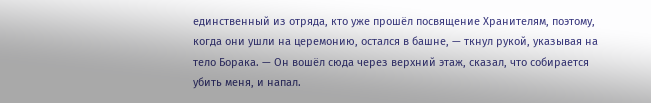единственный из отряда, кто уже прошёл посвящение Хранителям, поэтому, когда они ушли на церемонию, остался в башне, — ткнул рукой, указывая на тело Борака. — Он вошёл сюда через верхний этаж, сказал, что собирается убить меня, и напал.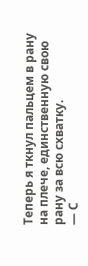Теперь я ткнул пальцем в рану на плече, единственную свою рану за всю схватку.
— С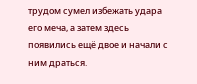трудом сумел избежать удара его меча, а затем здесь появились ещё двое и начали с ним драться.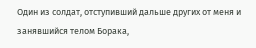Один из солдат, отступивший дальше других от меня и занявшийся телом Борака,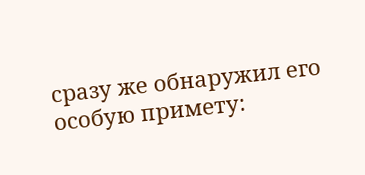сразу же обнаружил его особую примету: